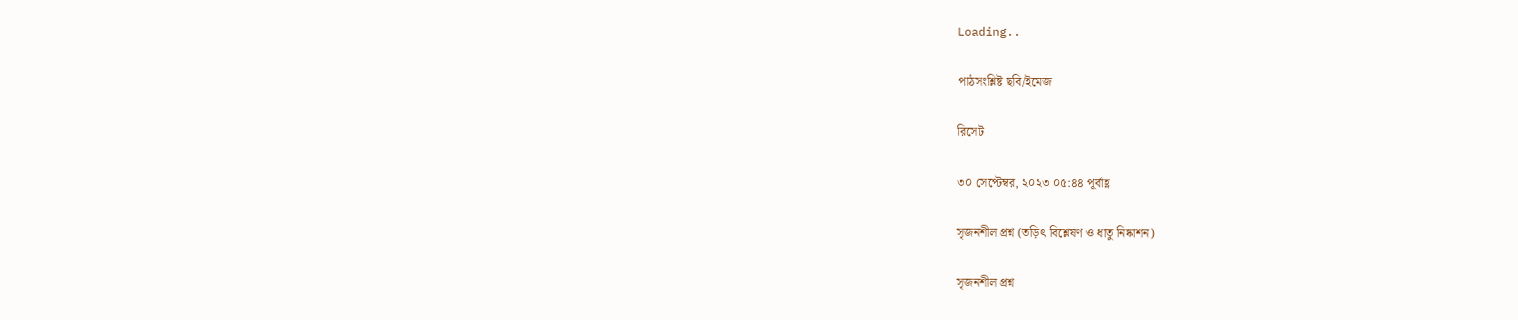Loading..

পাঠসংশ্লিষ্ট ছবি/ইমেজ

রিসেট

৩০ সেপ্টেম্বর, ২০২৩ ০৫:৪৪ পূর্বাহ্ণ

সৃজনশীল প্রশ্ন (তড়িৎ বিশ্লেষণ ও ধাতু নিষ্কাশন)

সৃজনশীল প্রশ্ন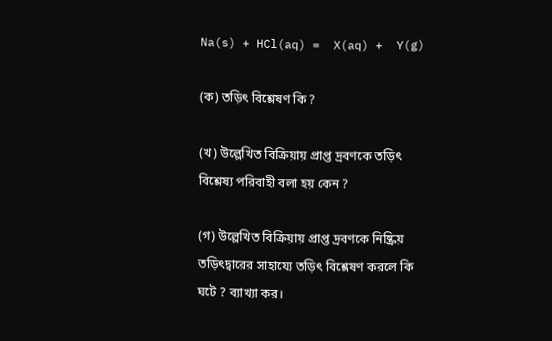Na(s) + HCl(aq) =  X(aq) +  Y(g)

(ক) তড়িৎ বিশ্লেষণ কি ?

(খ) উল্লেখিত বিক্রিয়ায় প্রাপ্ত দ্রবণকে তড়িৎ বিশ্লেষ্য পরিবাহী বলা হয় কেন ?

(গ) উল্লেখিত বিক্রিয়ায় প্রাপ্ত দ্রবণকে নিষ্ক্রিয় তড়িৎদ্বারের সাহায্যে তড়িৎ বিশ্লেষণ করলে কি ঘটে ? ব্যাখ্যা কর।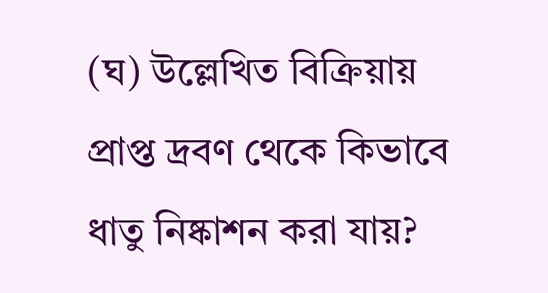(ঘ) উল্লেখিত বিক্রিয়ায় প্রাপ্ত দ্রবণ থেকে কিভাবে ধাতু নিষ্কাশন করা যায়?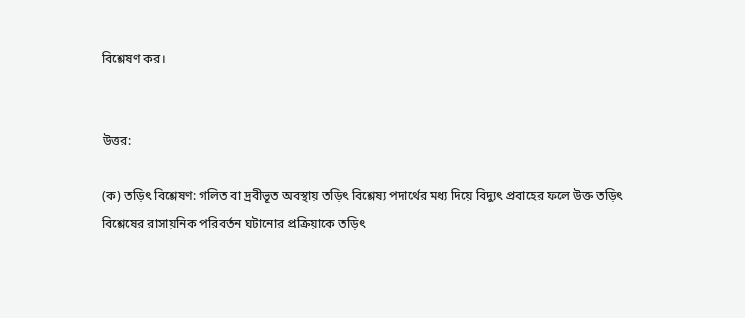বিশ্লেষণ কর।


উত্তর:

(ক) তড়িৎ বিশ্লেষণ: গলিত বা দ্রবীভূত অবস্থায় তড়িৎ বিশ্লেষ্য পদার্থের মধ্য দিয়ে বিদ্যুৎ প্রবাহের ফলে উক্ত তড়িৎ বিশ্লেষের রাসায়নিক পরিবর্তন ঘটানোর প্রক্রিয়াকে তড়িৎ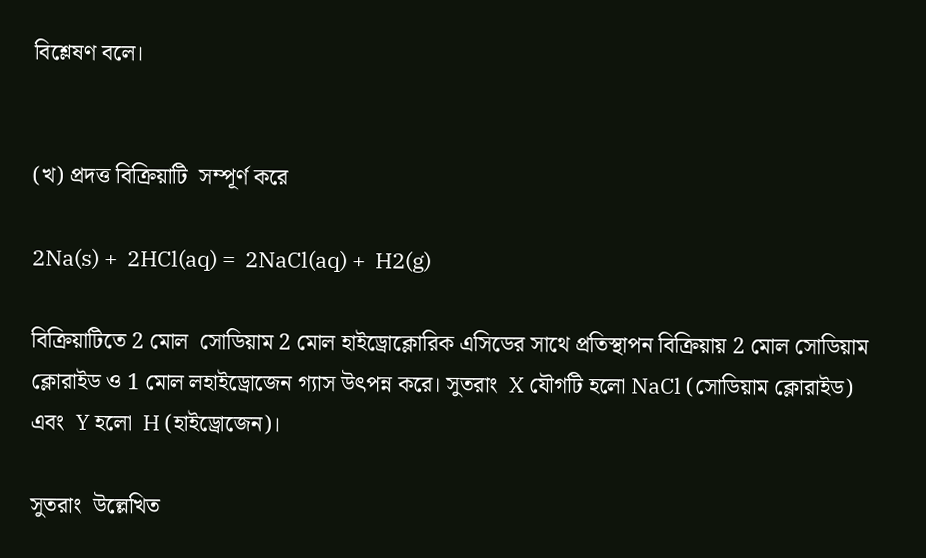বিশ্লেষণ বলে।


(খ) প্রদত্ত বিক্রিয়াটি  সম্পূর্ণ করে

2Na(s) +  2HCl(aq) =  2NaCl(aq) +  H2(g)

বিক্রিয়াটিতে 2 মোল  সোডিয়াম 2 মোল হাইড্রোক্লোরিক এসিডের সাথে প্রতিস্থাপন বিক্রিয়ায় 2 মোল সোডিয়াম ক্লোরাইড ও 1 মোল লহাইড্রোজেন গ্যাস উৎপন্ন করে। সুতরাং  X যৌগটি হলো NaCl (সোডিয়াম ক্লোরাইড) এবং  Y হলো  H (হাইড্রোজেন)।

সুতরাং  উল্লেখিত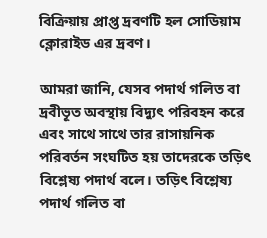বিক্রিয়ায় প্রাপ্ত দ্রবণটি হল সোডিয়াম ক্লোরাইড এর দ্রবণ।

আমরা জানি, যেসব পদার্থ গলিত বা দ্রবীভূত অবস্থায় বিদ্যুৎ পরিবহন করে এবং সাথে সাথে তার রাসায়নিক পরিবর্তন সংঘটিত হয় তাদেরকে তড়িৎ বিশ্লেষ্য পদার্থ বলে। তড়িৎ বিশ্লেষ্য পদার্থ গলিত বা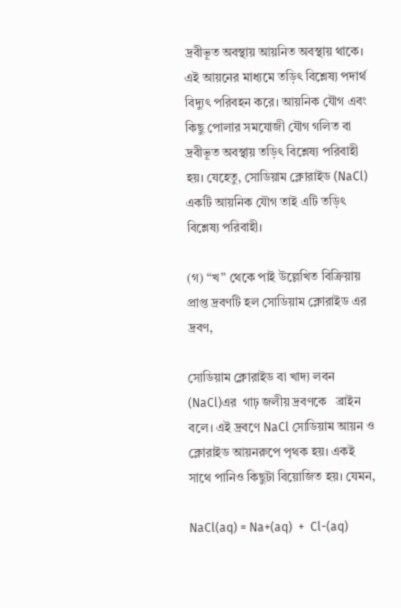দ্রবীভূত অবস্থায় আয়নিত অবস্থায় থাকে। এই আয়নের মাধ্যমে তড়িৎ বিশ্লেষ্য পদার্থ বিদ্যুৎ পরিবহন করে। আয়নিক যৌগ এবং কিছু পোলার সমযোজী যৌগ গলিত বা দ্রবীভূত অবস্থায় তড়িৎ বিশ্লেষ্য পরিবাহী হয়। যেহেতু, সোডিয়াম ক্লোরাইড (NaCl) একটি আয়নিক যৌগ তাই এটি তড়িৎ বিশ্লেষ্য পরিবাহী।

(গ) “খ” থেকে পাই উল্লেখিত বিক্রিয়ায় প্রাপ্ত দ্রবণটি হল সোডিয়াম ক্লোরাইড এর দ্রবণ,

সোডিয়াম ক্লোরাইড বা খাদ্য লবন (NaCl)এর  গাঢ় জলীয় দ্রবণকে   ব্রাইন বলে। এই দ্রবণে NaCl সোডিয়াম আয়ন ও ক্লোরাইড আয়নরুপে পৃথক হয়। একই সাথে পানিও কিছুটা বিয়োজিত হয়। যেমন,

NaCl(aq) = Na+(aq)  +  Cl-(aq)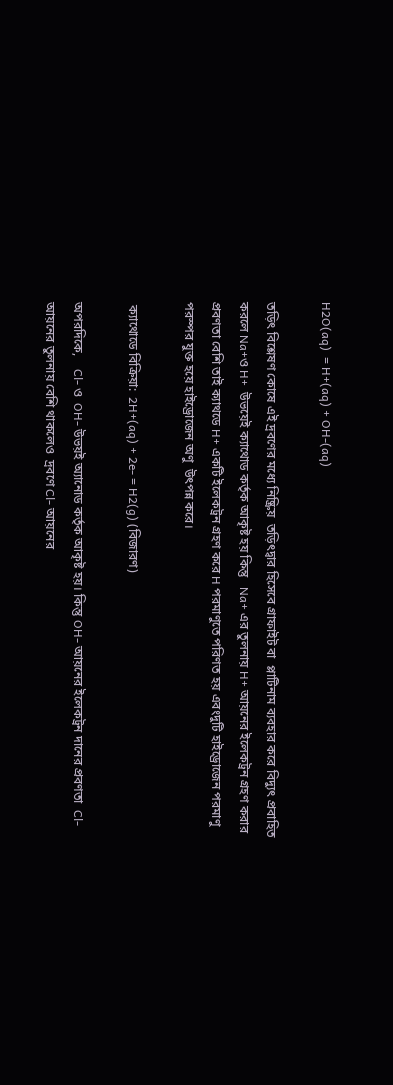H2O(aq)  = H+(aq) + OH-(aq)

তড়িৎ বিশ্লেষণ কোষে এই দ্রবণের মধ্যে নিষ্ক্রিয়  তড়িৎদ্বার হিসেবে গ্রাফাইট বা  প্লাটিনাম ব্যবহার করে বিদ্যুৎ প্রবাহিত করলে Na+ও H+  উভয়েই ক্যাথোড কর্তৃক আকৃষ্ট হয় কিন্তু   Na+ এর তুলনায় H+ আয়নের ইলেকট্রন গ্রহণ করার প্রবণতা বেশি তাই ক্যাথডে H+ একটি ইলেকট্রন গ্রহণ করে H পরমাণুতে পরিণত হয় এবংদুটি হাইড্রোজেন পরমাণু পরস্পর যুক্ত হয়ে হাইড্রোজেন অণু  উৎপন্ন করে।

 ক্যাথোডে বিক্রিয়া:  2H+(aq) + 2e- = H2(g) (বিজারণ)

অপরদিকে,    Cl- ও  OH- উভয়ই অ্যানোড কর্তৃক আকৃষ্ট হয়। কিন্তু OH- আয়নের ইলেকট্রন দানের প্রবণতা  Cl-আয়নের তুলনায় বেশি থাকলেও  দ্রবণে Cl- আয়নের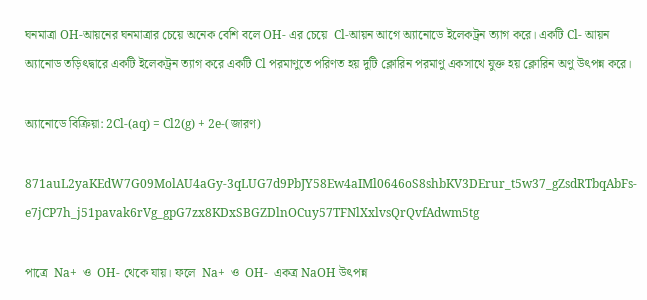ঘনমাত্রা OH-আয়নের ঘনমাত্রার চেয়ে অনেক বেশি বলে OH- এর চেয়ে  Cl-আয়ন আগে অ্যানোডে ইলেকট্রন ত্যাগ করে। একটি Cl- আয়ন অ্যানোড তড়িৎদ্বারে একটি ইলেকট্রন ত্যাগ করে একটি Cl পরমাণুতে পরিণত হয় দুটি ক্লোরিন পরমাণু একসাথে যুক্ত হয় ক্লোরিন অণু উৎপন্ন করে।

অ্যানোডে বিক্রিয়া: 2Cl-(aq) = Cl2(g) + 2e-(জারণ)

871auL2yaKEdW7G09MolAU4aGy-3qLUG7d9PbJY58Ew4aIMl0646oS8shbKV3DErur_t5w37_gZsdRTbqAbFs-e7jCP7h_j51pavak6rVg_gpG7zx8KDxSBGZDlnOCuy57TFNlXxlvsQrQvfAdwm5tg

পাত্রে  Na+  ও  OH- থেকে যায়। ফলে  Na+  ও  OH-  একত্র NaOH উৎপন্ন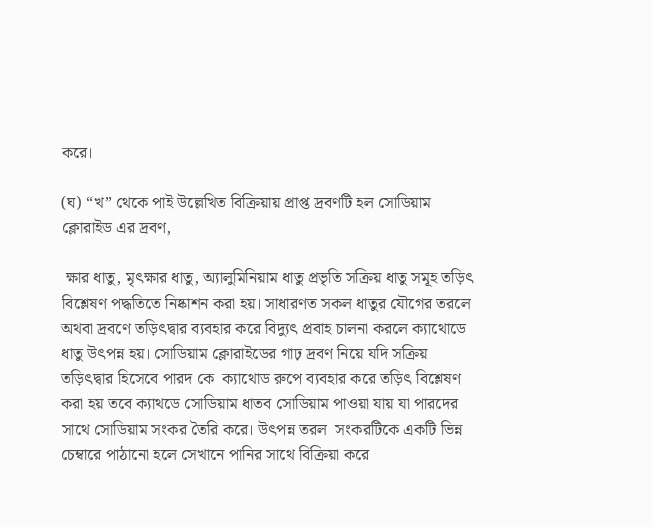করে।

(ঘ) “খ” থেকে পাই উল্লেখিত বিক্রিয়ায় প্রাপ্ত দ্রবণটি হল সোডিয়াম ক্লোরাইড এর দ্রবণ,

 ক্ষার ধাতু, মৃৎক্ষার ধাতু, অ্যালুমিনিয়াম ধাতু প্রভৃতি সক্রিয় ধাতু সমূহ তড়িৎ বিশ্লেষণ পদ্ধতিতে নিষ্কাশন করা হয়। সাধারণত সকল ধাতুর যৌগের তরলে অথবা দ্রবণে তড়িৎদ্বার ব্যবহার করে বিদ্যুৎ প্রবাহ চালনা করলে ক্যাথোডে ধাতু উৎপন্ন হয়। সোডিয়াম ক্লোরাইডের গাঢ় দ্রবণ নিয়ে যদি সক্রিয় তড়িৎদ্বার হিসেবে পারদ কে  ক্যাথোড রুপে ব্যবহার করে তড়িৎ বিশ্লেষণ করা হয় তবে ক্যাথডে সোডিয়াম ধাতব সোডিয়াম পাওয়া যায় যা পারদের সাথে সোডিয়াম সংকর তৈরি করে। উৎপন্ন তরল  সংকরটিকে একটি ভিন্ন চেম্বারে পাঠানো হলে সেখানে পানির সাথে বিক্রিয়া করে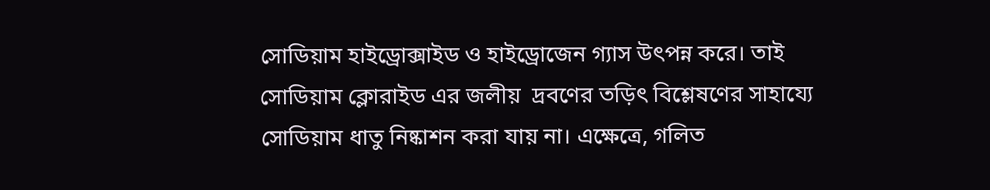সোডিয়াম হাইড্রোক্সাইড ও হাইড্রোজেন গ্যাস উৎপন্ন করে। তাই সোডিয়াম ক্লোরাইড এর জলীয়  দ্রবণের তড়িৎ বিশ্লেষণের সাহায্যে সোডিয়াম ধাতু নিষ্কাশন করা যায় না। এক্ষেত্রে, গলিত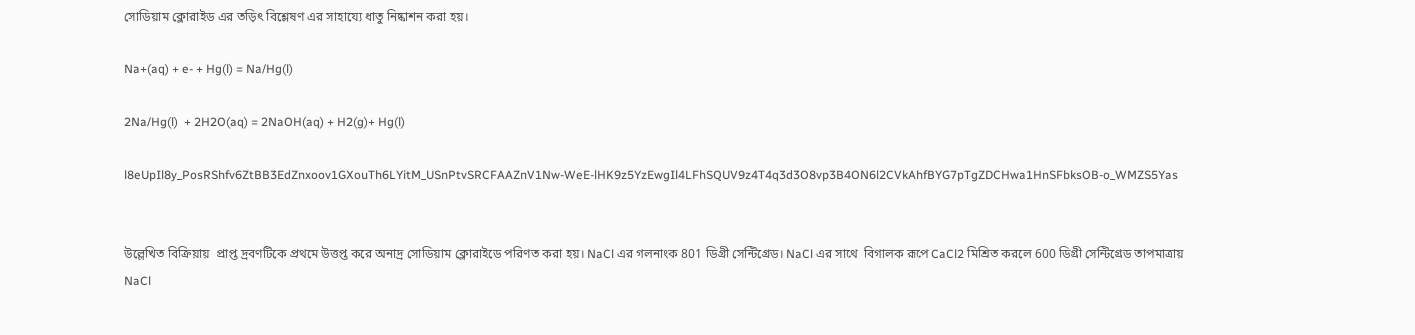সোডিয়াম ক্লোরাইড এর তড়িৎ বিশ্লেষণ এর সাহায্যে ধাতু নিষ্কাশন করা হয়।

Na+(aq) + e- + Hg(l) = Na/Hg(l)

2Na/Hg(l)  + 2H2O(aq) = 2NaOH(aq) + H2(g)+ Hg(l)

l8eUpIl8y_PosRShfv6ZtBB3EdZnxoov1GXouTh6LYitM_USnPtvSRCFAAZnV1Nw-WeE-lHK9z5YzEwgIl4LFhSQUV9z4T4q3d3O8vp3B4ON6l2CVkAhfBYG7pTgZDCHwa1HnSFbksOB-o_WMZS5Yas


উল্লেখিত বিক্রিয়ায়  প্রাপ্ত দ্রবণটিকে প্রথমে উত্তপ্ত করে অনাদ্র সোডিয়াম ক্লোরাইডে পরিণত করা হয়। NaCl এর গলনাংক 801 ডিগ্রী সেন্টিগ্রেড। NaCl এর সাথে  বিগালক রূপে CaCl2 মিশ্রিত করলে 600 ডিগ্রী সেন্টিগ্রেড তাপমাত্রায় NaCl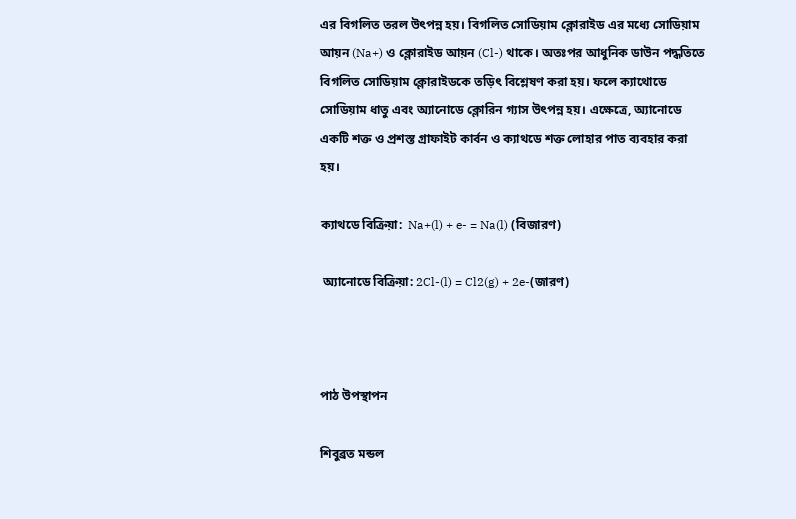এর বিগলিত তরল উৎপন্ন হয়। বিগলিত সোডিয়াম ক্লোরাইড এর মধ্যে সোডিয়াম আয়ন (Na+) ও ক্লোরাইড আয়ন (Cl-) থাকে। অতঃপর আধুনিক ডাউন পদ্ধতিতে বিগলিত সোডিয়াম ক্লোরাইডকে তড়িৎ বিশ্লেষণ করা হয়। ফলে ক্যাথোডে সোডিয়াম ধাতু এবং অ্যানোডে ক্লোরিন গ্যাস উৎপন্ন হয়। এক্ষেত্রে, অ্যানোডে একটি শক্ত ও প্রশস্ত গ্রাফাইট কার্বন ও ক্যাথডে শক্ত লোহার পাত ব্যবহার করা হয়।

ক্যাথডে বিক্রিয়া:  Na+(l) + e- = Na(l) (বিজারণ)

 অ্যানোডে বিক্রিয়া: 2Cl-(l) = Cl2(g) + 2e-(জারণ)



পাঠ উপস্থাপন

শিবুব্রত মন্ডল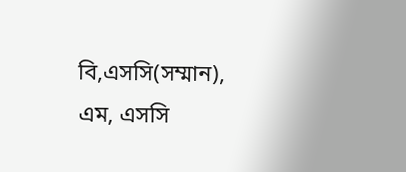বি,এসসি(সম্মান), এম, এসসি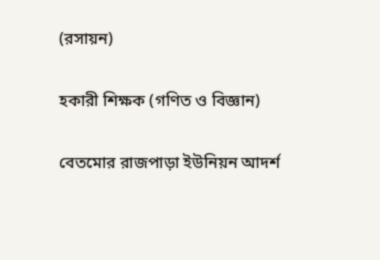(রসায়ন)

হকারী শিক্ষক (গণিত ও বিজ্ঞান)

বেতমোর রাজপাড়া ইউনিয়ন আদর্শ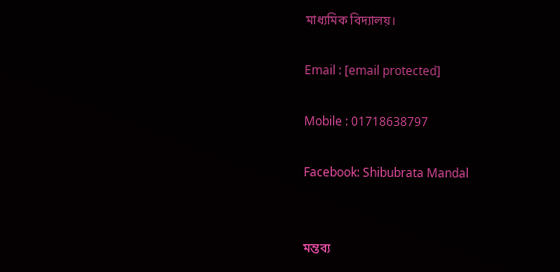মাধ্যমিক বিদ্যালয়।

Email : [email protected]

Mobile : 01718638797

Facebook: Shibubrata Mandal


মন্তব্য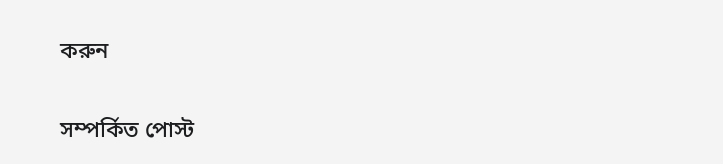করুন

সম্পর্কিত পোস্ট